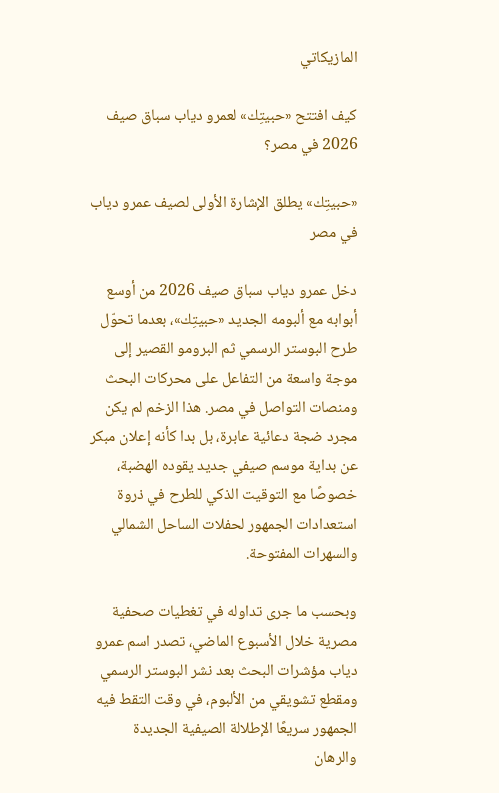المازيكاتي

كيف افتتح «حبيتِك» لعمرو دياب سباق صيف 2026 في مصر؟

«حبيتِك» يطلق الإشارة الأولى لصيف عمرو دياب في مصر

دخل عمرو دياب سباق صيف 2026 من أوسع أبوابه مع ألبومه الجديد «حبيتِك»، بعدما تحوّل طرح البوستر الرسمي ثم البرومو القصير إلى موجة واسعة من التفاعل على محركات البحث ومنصات التواصل في مصر. هذا الزخم لم يكن مجرد ضجة دعائية عابرة، بل بدا كأنه إعلان مبكر عن بداية موسم صيفي جديد يقوده الهضبة، خصوصًا مع التوقيت الذكي للطرح في ذروة استعدادات الجمهور لحفلات الساحل الشمالي والسهرات المفتوحة.

وبحسب ما جرى تداوله في تغطيات صحفية مصرية خلال الأسبوع الماضي، تصدر اسم عمرو دياب مؤشرات البحث بعد نشر البوستر الرسمي ومقطع تشويقي من الألبوم، في وقت التقط فيه الجمهور سريعًا الإطلالة الصيفية الجديدة والرهان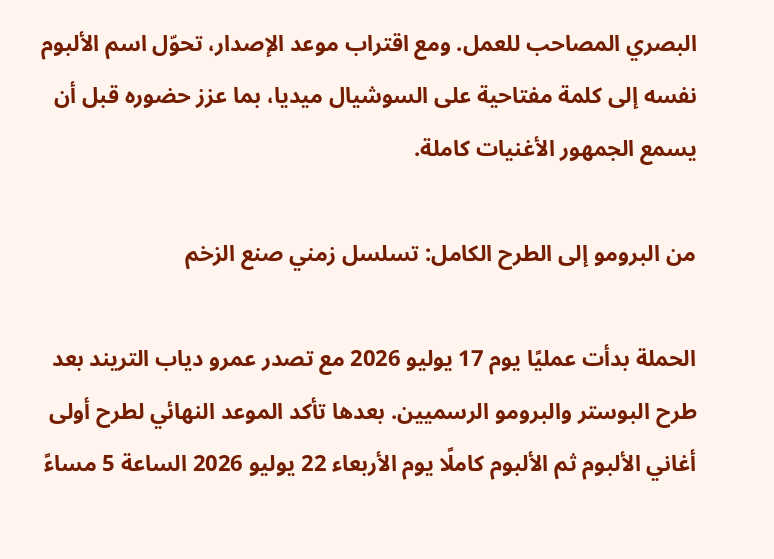البصري المصاحب للعمل. ومع اقتراب موعد الإصدار، تحوّل اسم الألبوم نفسه إلى كلمة مفتاحية على السوشيال ميديا، بما عزز حضوره قبل أن يسمع الجمهور الأغنيات كاملة.

من البرومو إلى الطرح الكامل: تسلسل زمني صنع الزخم

الحملة بدأت عمليًا يوم 17 يوليو 2026 مع تصدر عمرو دياب التريند بعد طرح البوستر والبرومو الرسميين. بعدها تأكد الموعد النهائي لطرح أولى أغاني الألبوم ثم الألبوم كاملًا يوم الأربعاء 22 يوليو 2026 الساعة 5 مساءً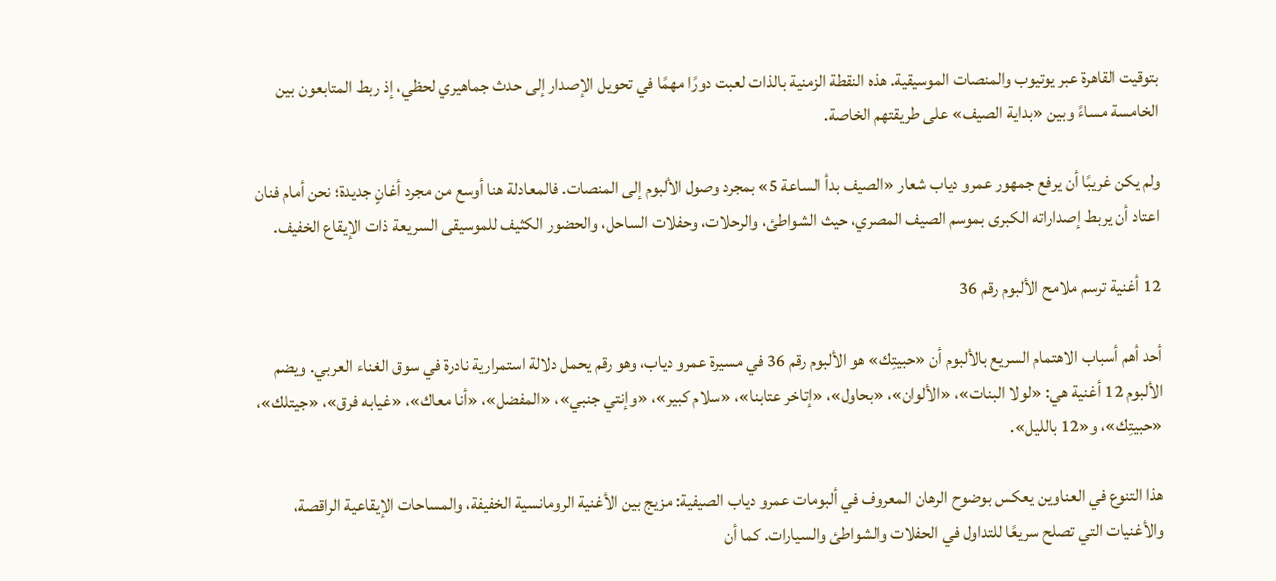بتوقيت القاهرة عبر يوتيوب والمنصات الموسيقية. هذه النقطة الزمنية بالذات لعبت دورًا مهمًا في تحويل الإصدار إلى حدث جماهيري لحظي، إذ ربط المتابعون بين الخامسة مساءً وبين «بداية الصيف» على طريقتهم الخاصة.

ولم يكن غريبًا أن يرفع جمهور عمرو دياب شعار «الصيف بدأ الساعة 5» بمجرد وصول الألبوم إلى المنصات. فالمعادلة هنا أوسع من مجرد أغانٍ جديدة؛ نحن أمام فنان اعتاد أن يربط إصداراته الكبرى بموسم الصيف المصري، حيث الشواطئ، والرحلات، وحفلات الساحل، والحضور الكثيف للموسيقى السريعة ذات الإيقاع الخفيف.

12 أغنية ترسم ملامح الألبوم رقم 36

أحد أهم أسباب الاهتمام السريع بالألبوم أن «حبيتِك» هو الألبوم رقم 36 في مسيرة عمرو دياب، وهو رقم يحمل دلالة استمرارية نادرة في سوق الغناء العربي. ويضم الألبوم 12 أغنية هي: «لولا البنات»، «الألوان»، «بحاول»، «إتاخر عتابنا»، «سلام كبير»، «وإنتي جنبي»، «المفضل»، «أنا معاك»، «غيابه فرق»، «جيتلك»، «حبيتِك»، و«12 بالليل».

هذا التنوع في العناوين يعكس بوضوح الرهان المعروف في ألبومات عمرو دياب الصيفية: مزيج بين الأغنية الرومانسية الخفيفة، والمساحات الإيقاعية الراقصة، والأغنيات التي تصلح سريعًا للتداول في الحفلات والشواطئ والسيارات. كما أن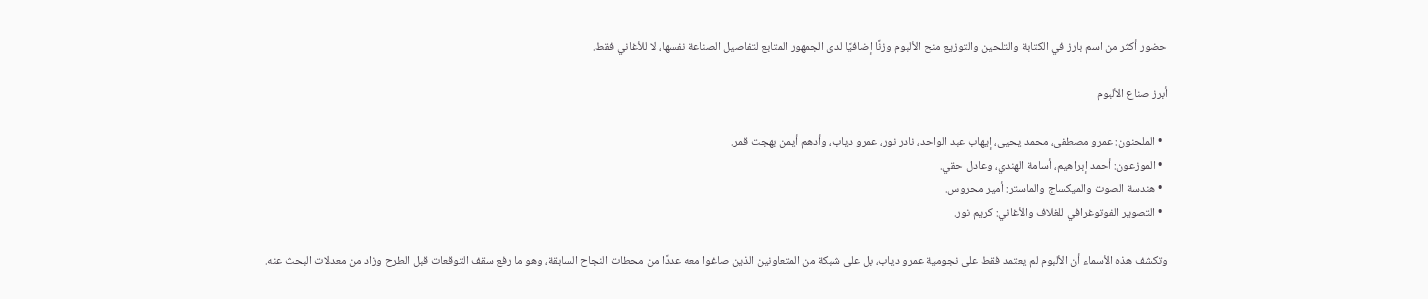حضور أكثر من اسم بارز في الكتابة والتلحين والتوزيع منح الألبوم وزنًا إضافيًا لدى الجمهور المتابع لتفاصيل الصناعة نفسها، لا للأغاني فقط.

أبرز صناع الألبوم

  • الملحنون: عمرو مصطفى، محمد يحيى، إيهاب عبد الواحد، نادر نور، عمرو دياب، وأدهم أيمن بهجت قمر.
  • الموزعون: أحمد إبراهيم، أسامة الهندي، وعادل حقي.
  • هندسة الصوت والميكساج والماستر: أمير محروس.
  • التصوير الفوتوغرافي للغلاف والأغاني: كريم نور.

وتكشف هذه الأسماء أن الألبوم لم يعتمد فقط على نجومية عمرو دياب، بل على شبكة من المتعاونين الذين صاغوا معه عددًا من محطات النجاح السابقة، وهو ما رفع سقف التوقعات قبل الطرح وزاد من معدلات البحث عنه.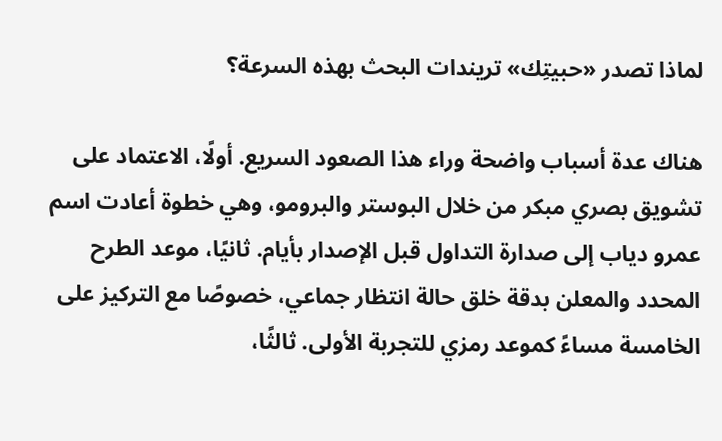لماذا تصدر «حبيتِك» تريندات البحث بهذه السرعة؟

هناك عدة أسباب واضحة وراء هذا الصعود السريع. أولًا، الاعتماد على تشويق بصري مبكر من خلال البوستر والبرومو، وهي خطوة أعادت اسم عمرو دياب إلى صدارة التداول قبل الإصدار بأيام. ثانيًا، موعد الطرح المحدد والمعلن بدقة خلق حالة انتظار جماعي، خصوصًا مع التركيز على الخامسة مساءً كموعد رمزي للتجربة الأولى. ثالثًا،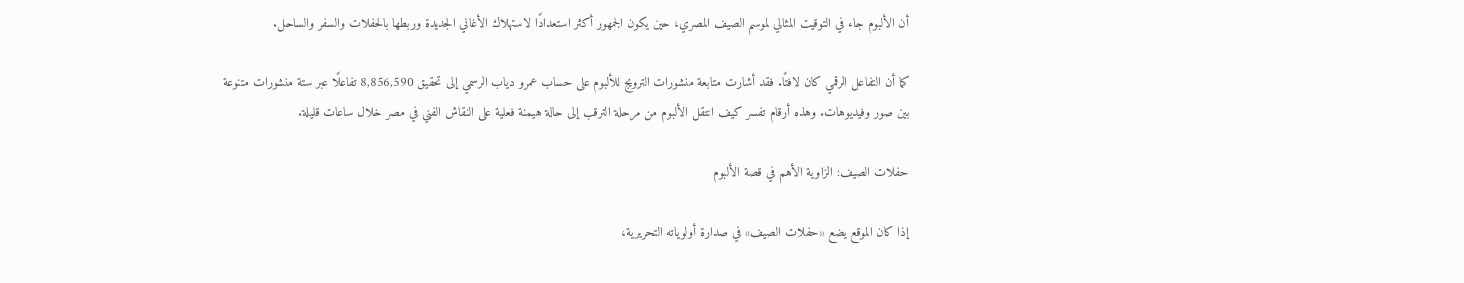أن الألبوم جاء في التوقيت المثالي لموسم الصيف المصري، حين يكون الجمهور أكثر استعدادًا لاستهلاك الأغاني الجديدة وربطها بالحفلات والسفر والساحل.

كما أن التفاعل الرقمي كان لافتًا. فقد أشارت متابعة منشورات الترويج للألبوم على حساب عمرو دياب الرسمي إلى تحقيق 8,856,590 تفاعلًا عبر ستة منشورات متنوعة بين صور وفيديوهات. وهذه أرقام تفسر كيف انتقل الألبوم من مرحلة الترقب إلى حالة هيمنة فعلية على النقاش الفني في مصر خلال ساعات قليلة.

حفلات الصيف: الزاوية الأهم في قصة الألبوم

إذا كان الموقع يضع «حفلات الصيف» في صدارة أولوياته التحريرية،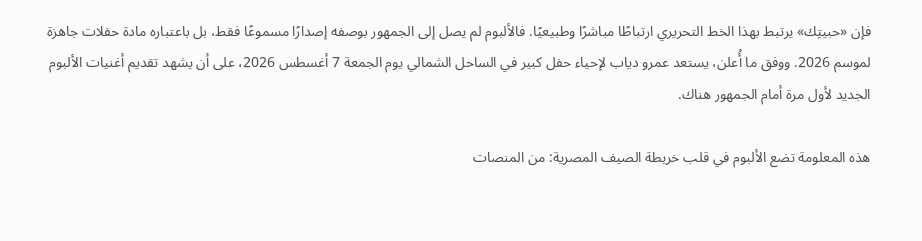فإن «حبيتِك» يرتبط بهذا الخط التحريري ارتباطًا مباشرًا وطبيعيًا. فالألبوم لم يصل إلى الجمهور بوصفه إصدارًا مسموعًا فقط، بل باعتباره مادة حفلات جاهزة لموسم 2026. ووفق ما أُعلن، يستعد عمرو دياب لإحياء حفل كبير في الساحل الشمالي يوم الجمعة 7 أغسطس 2026، على أن يشهد تقديم أغنيات الألبوم الجديد لأول مرة أمام الجمهور هناك.

هذه المعلومة تضع الألبوم في قلب خريطة الصيف المصرية: من المنصات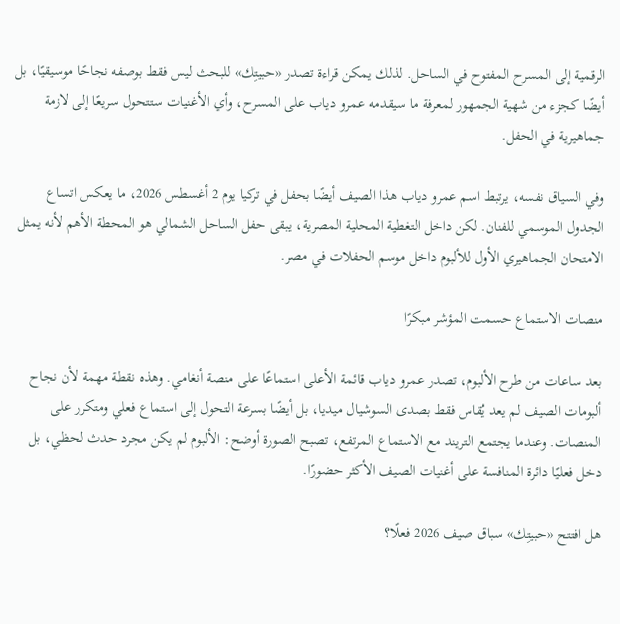الرقمية إلى المسرح المفتوح في الساحل. لذلك يمكن قراءة تصدر «حبيتِك» للبحث ليس فقط بوصفه نجاحًا موسيقيًا، بل أيضًا كجزء من شهية الجمهور لمعرفة ما سيقدمه عمرو دياب على المسرح، وأي الأغنيات ستتحول سريعًا إلى لازمة جماهيرية في الحفل.

وفي السياق نفسه، يرتبط اسم عمرو دياب هذا الصيف أيضًا بحفل في تركيا يوم 2 أغسطس 2026، ما يعكس اتساع الجدول الموسمي للفنان. لكن داخل التغطية المحلية المصرية، يبقى حفل الساحل الشمالي هو المحطة الأهم لأنه يمثل الامتحان الجماهيري الأول للألبوم داخل موسم الحفلات في مصر.

منصات الاستماع حسمت المؤشر مبكرًا

بعد ساعات من طرح الألبوم، تصدر عمرو دياب قائمة الأعلى استماعًا على منصة أنغامي. وهذه نقطة مهمة لأن نجاح ألبومات الصيف لم يعد يُقاس فقط بصدى السوشيال ميديا، بل أيضًا بسرعة التحول إلى استماع فعلي ومتكرر على المنصات. وعندما يجتمع التريند مع الاستماع المرتفع، تصبح الصورة أوضح: الألبوم لم يكن مجرد حدث لحظي، بل دخل فعليًا دائرة المنافسة على أغنيات الصيف الأكثر حضورًا.

هل افتتح «حبيتِك» سباق صيف 2026 فعلًا؟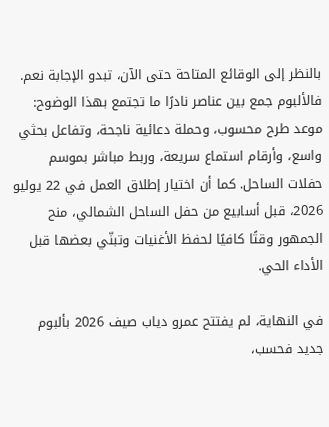بالنظر إلى الوقائع المتاحة حتى الآن، تبدو الإجابة نعم. فالألبوم جمع بين عناصر نادرًا ما تجتمع بهذا الوضوح: موعد طرح محسوب، وحملة دعائية ناجحة، وتفاعل بحثي واسع، وأرقام استماع سريعة، وربط مباشر بموسم حفلات الساحل. كما أن اختيار إطلاق العمل في 22 يوليو 2026، قبل أسابيع من حفل الساحل الشمالي، منح الجمهور وقتًا كافيًا لحفظ الأغنيات وتبنّي بعضها قبل الأداء الحي.

في النهاية، لم يفتتح عمرو دياب صيف 2026 بألبوم جديد فحسب،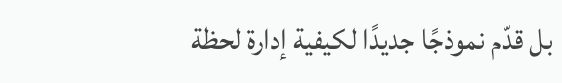بل قدّم نموذجًا جديدًا لكيفية إدارة لحظة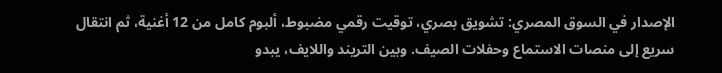الإصدار في السوق المصري: تشويق بصري، توقيت رقمي مضبوط، ألبوم كامل من 12 أغنية، ثم انتقال سريع إلى منصات الاستماع وحفلات الصيف. وبين التريند واللايف، يبدو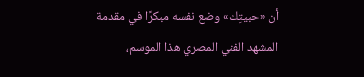أن «حبيتِك» وضع نفسه مبكرًا في مقدمة المشهد الفني المصري هذا الموسم،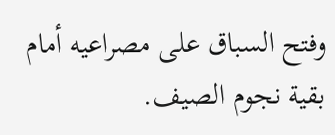وفتح السباق على مصراعيه أمام بقية نجوم الصيف.